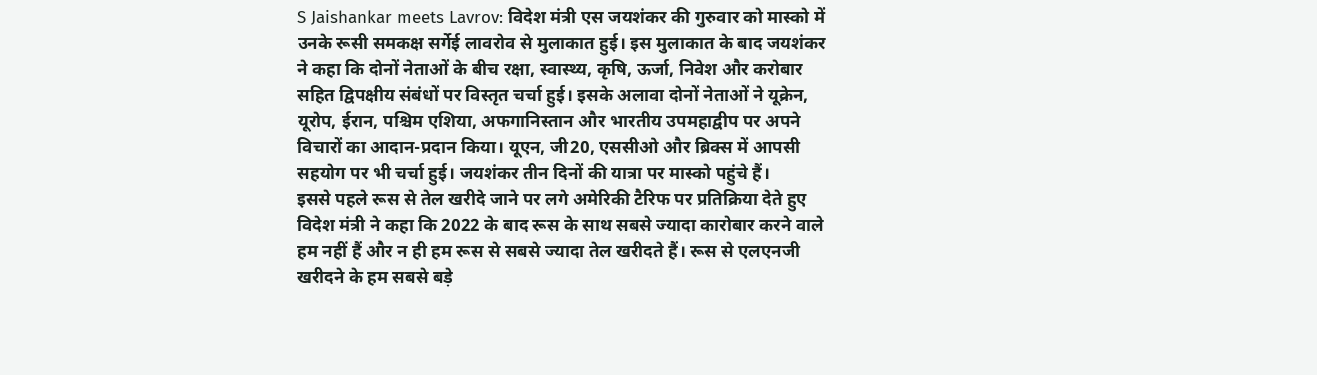S Jaishankar meets Lavrov: विदेश मंत्री एस जयशंकर की गुरुवार को मास्को में उनके रूसी समकक्ष सर्गेई लावरोव से मुलाकात हुई। इस मुलाकात के बाद जयशंकर ने कहा कि दोनों नेताओं के बीच रक्षा, स्वास्थ्य, कृषि, ऊर्जा, निवेश और करोबार सहित द्विपक्षीय संबंधों पर विस्तृत चर्चा हुई। इसके अलावा दोनों नेताओं ने यूक्रेन, यूरोप, ईरान, पश्चिम एशिया, अफगानिस्तान और भारतीय उपमहाद्वीप पर अपने विचारों का आदान-प्रदान किया। यूएन, जी20, एससीओ और ब्रिक्स में आपसी सहयोग पर भी चर्चा हुई। जयशंकर तीन दिनों की यात्रा पर मास्को पहुंचे हैं।
इससे पहले रूस से तेल खरीदे जाने पर लगे अमेरिकी टैरिफ पर प्रतिक्रिया देते हुए विदेश मंत्री ने कहा कि 2022 के बाद रूस के साथ सबसे ज्यादा कारोबार करने वाले हम नहीं हैं और न ही हम रूस से सबसे ज्यादा तेल खरीदते हैं। रूस से एलएनजी खरीदने के हम सबसे बड़े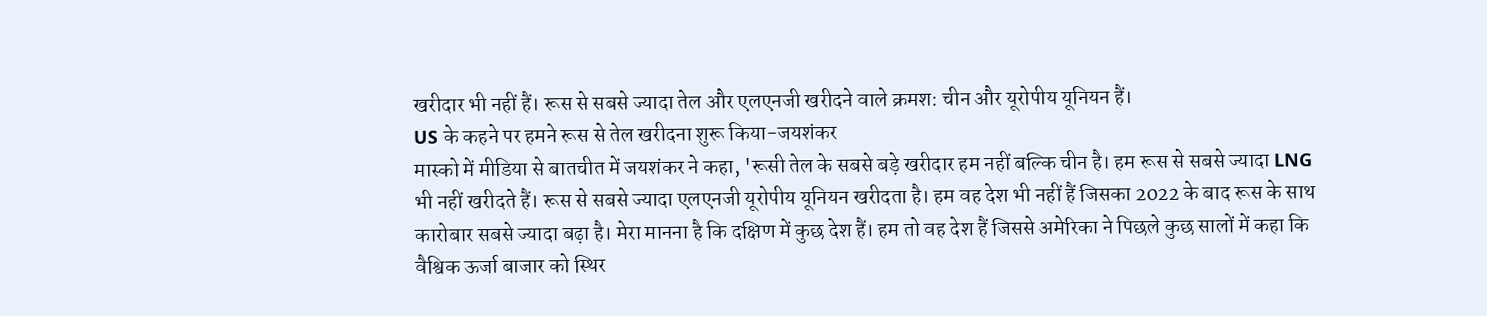खरीदार भी नहीं हैं। रूस से सबसे ज्यादा तेल और एलएनजी खरीदने वाले क्रमश: चीन और यूरोपीय यूनियन हैं।
US के कहने पर हमने रूस से तेल खरीदना शुरू किया-जयशंकर
मास्को में मीडिया से बातचीत में जयशंकर ने कहा, 'रूसी तेल के सबसे बड़े खरीदार हम नहीं बल्कि चीन है। हम रूस से सबसे ज्यादा LNG भी नहीं खरीदते हैं। रूस से सबसे ज्यादा एलएनजी यूरोपीय यूनियन खरीदता है। हम वह देश भी नहीं हैं जिसका 2022 के बाद रूस के साथ कारोबार सबसे ज्यादा बढ़ा है। मेरा मानना है कि दक्षिण में कुछ देश हैं। हम तो वह देश हैं जिससे अमेरिका ने पिछले कुछ सालों में कहा कि वैश्विक ऊर्जा बाजार को स्थिर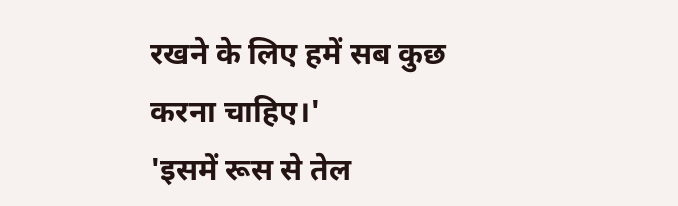रखने के लिए हमें सब कुछ करना चाहिए।'
'इसमें रूस से तेल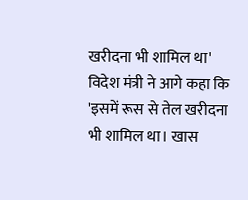खरीदना भी शामिल था'
विदेश मंत्री ने आगे कहा कि 'इसमें रूस से तेल खरीदना भी शामिल था। खास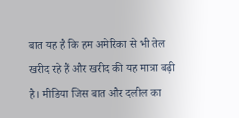बात यह है कि हम अमेरिका से भी तेल खरीद रहे हैं और खरीद की यह मात्रा बढ़ी है। मीडिया जिस बात और दलील का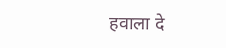हवाला दे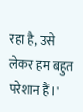रहा है, उसे लेकर हम बहुत परेशान हैं।'